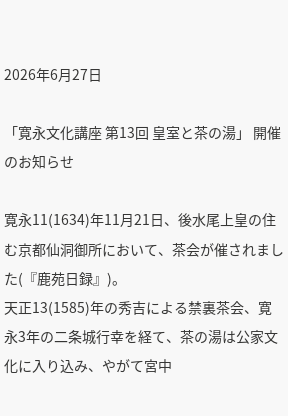2026年6月27日

「寛永文化講座 第13回 皇室と茶の湯」 開催のお知らせ

寛永11(1634)年11月21日、後水尾上皇の住む京都仙洞御所において、茶会が催されました(『鹿苑日録』)。
天正13(1585)年の秀吉による禁裏茶会、寛永3年の二条城行幸を経て、茶の湯は公家文化に入り込み、やがて宮中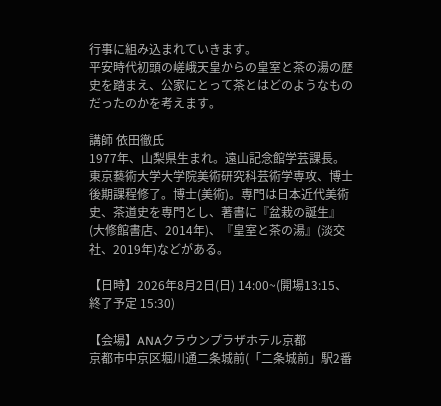行事に組み込まれていきます。
平安時代初頭の嵯峨天皇からの皇室と茶の湯の歴史を踏まえ、公家にとって茶とはどのようなものだったのかを考えます。

講師 依田徹氏
1977年、山梨県生まれ。遠山記念館学芸課長。東京藝術大学大学院美術研究科芸術学専攻、博士後期課程修了。博士(美術)。専門は日本近代美術史、茶道史を専門とし、著書に『盆栽の誕生』(大修館書店、2014年)、『皇室と茶の湯』(淡交社、2019年)などがある。

【日時】2026年8月2日(日) 14:00~(開場13:15、終了予定 15:30)

【会場】ANAクラウンプラザホテル京都
京都市中京区堀川通二条城前(「二条城前」駅2番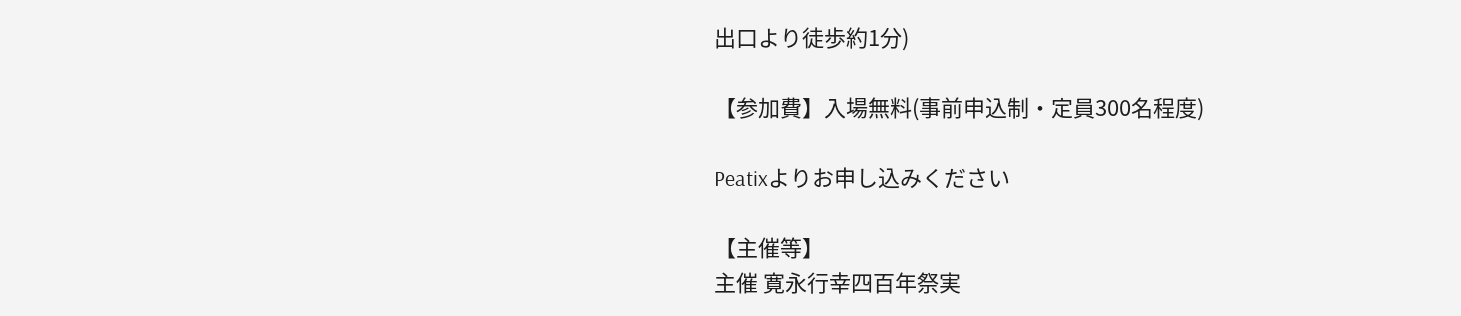出口より徒歩約1分)

【参加費】入場無料(事前申込制・定員300名程度)

Peatixよりお申し込みください

【主催等】
主催 寛永行幸四百年祭実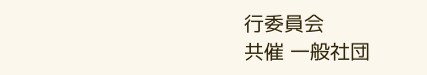行委員会
共催 一般社団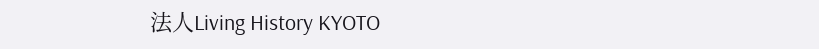法人Living History KYOTO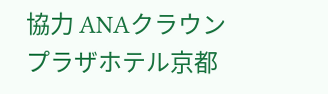協力 ANAクラウンプラザホテル京都